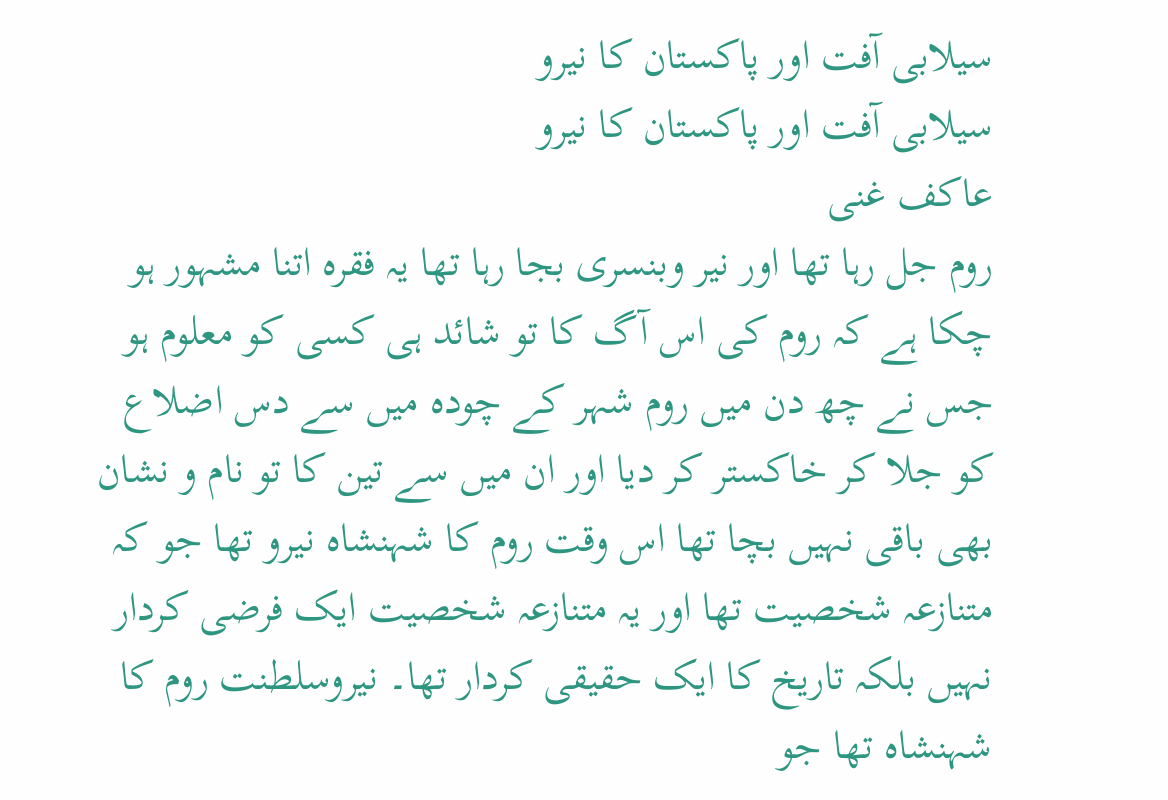سیلابی آفت اور پاکستان کا نیرو
سیلابی آفت اور پاکستان کا نیرو
عاکف غنی
روم جل رہا تھا اور نیر وبنسری بجا رہا تھا یہ فقرہ اتنا مشہور ہو چکا ہے کہ روم کی اس آگ کا تو شائد ہی کسی کو معلوم ہو جس نے چھ دن میں روم شہر کے چودہ میں سے دس اضلاع کو جلا کر خاکستر کر دیا اور ان میں سے تین کا تو نام و نشان بھی باقی نہیں بچا تھا اس وقت روم کا شہنشاہ نیرو تھا جو کہ متنازعہ شخصیت تھا اور یہ متنازعہ شخصیت ایک فرضی کردار نہیں بلکہ تاریخ کا ایک حقیقی کردار تھا۔ نیروسلطنت روم کا شہنشاہ تھا جو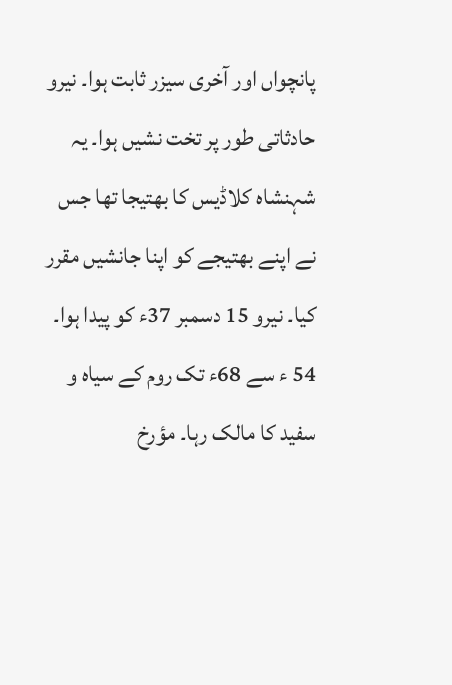پانچواں اور آخری سیزر ثابت ہوا۔ نیرو حادثاتی طور پر تخت نشیں ہوا۔ یہ شہنشاہ کلاڈیس کا بھتیجا تھا جس نے اپنے بھتیجے کو اپنا جانشیں مقرر کیا۔ نیرو 15 دسمبر 37ء کو پیدا ہوا۔ 54 ء سے 68ء تک روم کے سیاہ و سفید کا مالک رہا۔ مؤرخ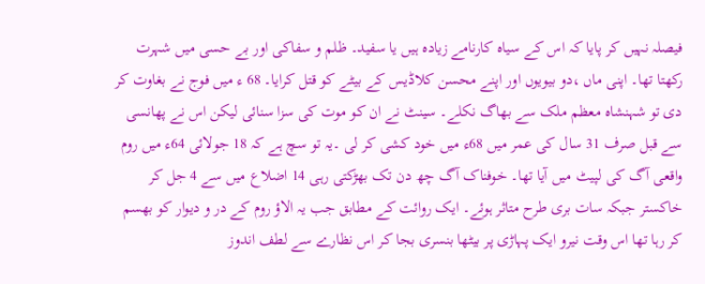فیصلہ نہیں کر پایا کہ اس کے سیاہ کارنامے زیادہ ہیں یا سفید۔ ظلم و سفاکی اور بے حسی میں شہرت رکھتا تھا۔ اپنی ماں ،دو بیویوں اور اپنے محسن کلاڈیس کے بیٹے کو قتل کرایا۔ 68 ء میں فوج نے بغاوت کر دی تو شہنشاہ معظم ملک سے بھاگ نکلے۔ سینٹ نے ان کو موت کی سزا سنائی لیکن اس نے پھانسی سے قبل صرف 31 سال کی عمر میں 68ء میں خود کشی کر لی ۔یہ تو سچ ہے کہ 18 جولائی 64ء میں روم واقعی آگ کی لپیٹ میں آیا تھا۔ خوفناک آگ چھ دن تک بھڑکتی رہی 14 اضلاع میں سے 4 جل کر خاکستر جبکہ سات بری طرح متاثر ہوئے۔ ایک روائت کے مطابق جب یہ الاؤ روم کے در و دیوار کو بھسم کر رہا تھا اس وقت نیرو ایک پہاڑی پر بیٹھا بنسری بجا کر اس نظارے سے لطف اندوز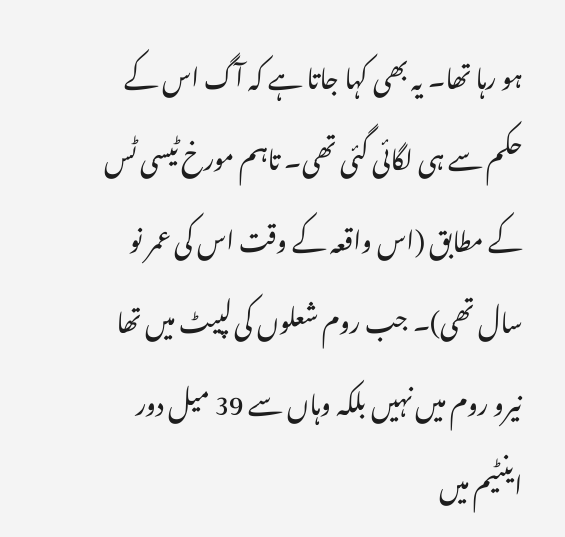ہو رہا تھا۔ یہ بھی کہا جاتا ہے کہ آگ اس کے حکم سے ہی لگائی گئی تھی۔ تاہم مورخ ٹیسی ٹس کے مطابق (اس واقعہ کے وقت اس کی عمر نو سال تھی)۔ جب روم شعلوں کی لپیٹ میں تھا نیرو روم میں نہیں بلکہ وہاں سے 39 میل دور اینٹیم میں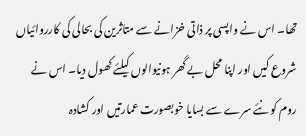تھا۔ اس نے واپسی پر ذاتی خزانے سے متاثرین کی بحالی کی کارروائیاں شروع کیں اور اپنا محل بے گھر ہونیوالوں کیلئے کھول دیا۔ اس نے روم کو نئے سرے سے بسایا خوبصورت عمارتیں اور کشادہ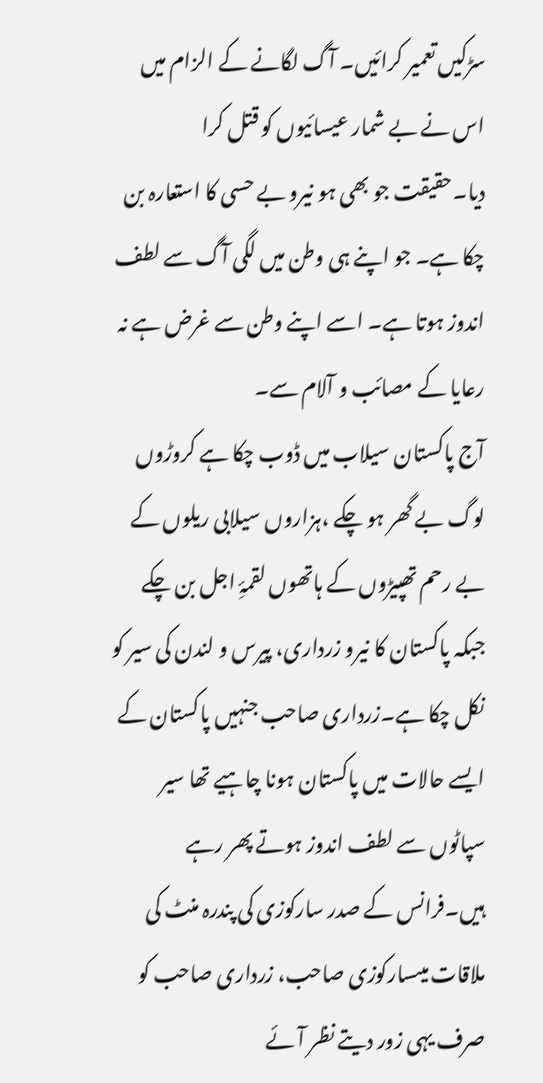سڑکیں تعمیر کرائیں۔ آگ لگانے کے الزام میں اس نے بے شمار عیسائیوں کو قتل کرا دیا۔حقیقت جو بھی ہو نیرو بے حسی کا استعارہ بن چکا ہے۔ جو اپنے ہی وطن میں لگی آگ سے لطف اندوز ہوتا ہے۔ اسے اپنے وطن سے غرض ہے نہ رعایا کے مصائب و آلام سے۔
آج پاکستان سیلاب میں ڈوب چکا ہے کروڑوں لوگ بے گھر ہو چکے ،ہزاروں سیلابی ریلوں کے بے رحم تھپیڑوں کے ہاتھوں لقمۂِ اجل بن چکے جبکہ پاکستان کا نیرو زرداری، پیرس و لندن کی سیر کو نکل چکا ہے۔زرداری صاحب جنہیں پاکستان کے ایسے حالات میں پاکستان ہونا چاہیے تھا سیر سپاٹوں سے لطف اندوز ہوتے پھر رہے ہیں۔فرانس کے صدر سارکوزی کی پندرہ منٹ کی ملاقات میںسارکوزی صاحب، زرداری صاحب کو صرف یہی زور دیتے نظر آئے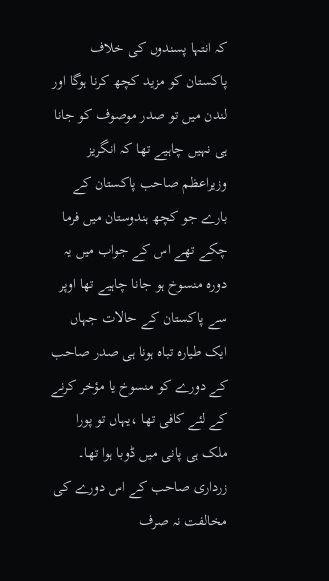کہ انتہا پسندوں کی خلاف پاکستان کو مزید کچھ کرنا ہوگا اور لندن میں تو صدر موصوف کو جانا ہی نہیں چاہیے تھا کہ انگریز وزیراعظم صاحب پاکستان کے بارے جو کچھ ہندوستان میں فرما چکے تھے اس کے جواب میں یہ دورہ منسوخ ہو جانا چاہیے تھا اوپر سے پاکستان کے حالات جہاں ایک طیارہ تباہ ہونا ہی صدر صاحب کے دورے کو منسوخ یا مؤخر کرنے کے لئے کافی تھا ،یہاں تو پورا ملک ہی پانی میں ڈوبا ہوا تھا۔
زرداری صاحب کے اس دورے کی مخالفت نہ صرف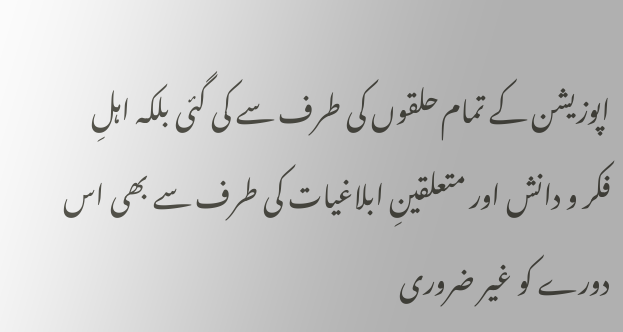اپوزیشن کے تمام حلقوں کی طرف سے کی گئی بلکہ اہلِ فکر و دانش اور متعلقینِ ابلاغیات کی طرف سے بھی اس دورے کو غیر ضروری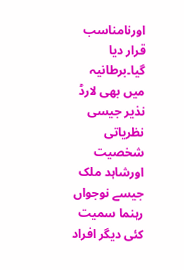اورنامناسب قرار دیا گیا۔برطانیہ میں بھی لارڈ نذیر جیسی نظریاتی شخصیت اورشاہد ملک جیسے نوجواں رہنما سمیت کئی دیگر افراد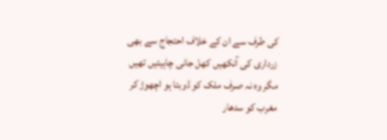کی طرف سے ان کے خلاف احتجاج سے بھی زرداری کی آنکھیں کھل جانی چاہیئیں تھیں مگر وہ نہ صرف ملک کو ڈوبتا ہو اچھوڑ کر مغرب کو سدھار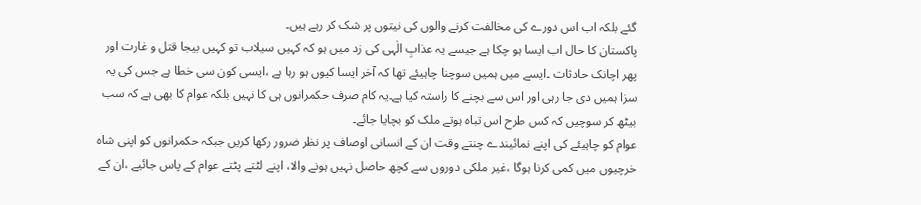گئے بلکہ اب اس دورے کی مخالفت کرنے والوں کی نیتوں پر شک کر رہے ہیں۔
پاکستان کا حال اب ایسا ہو چکا ہے جیسے یہ عذابِ الٰہی کی زد میں ہو کہ کہیں سیلاب تو کہیں بیجا قتل و غارت اور پھر اچانک حادثات ۔ایسے میں ہمیں سوچنا چاہیئے تھا کہ آخر ایسا کیوں ہو رہا ہے ،ایسی کون سی خطا ہے جس کی یہ سزا ہمیں دی جا رہی اور اس سے بچنے کا راستہ کیا ہے۔یہ کام صرف حکمرانوں ہی کا نہیں بلکہ عوام کا بھی ہے کہ سب بیٹھ کر سوچیں کہ کس طرح اس تباہ ہوتے ملک کو بچایا جائے۔
عوام کو چاہیئے کی اپنے نمائیندے چنتے وقت ان کے انسانی اوصاف پر نظر ضرور رکھا کریں جبکہ حکمرانوں کو اپنی شاہ خرچیوں میں کمی کرنا ہوگا ،غیر ملکی دوروں سے کچھ حاصل نہیں ہونے والا، اپنے لٹتے پٹتے عوام کے پاس جائیے ،ان کے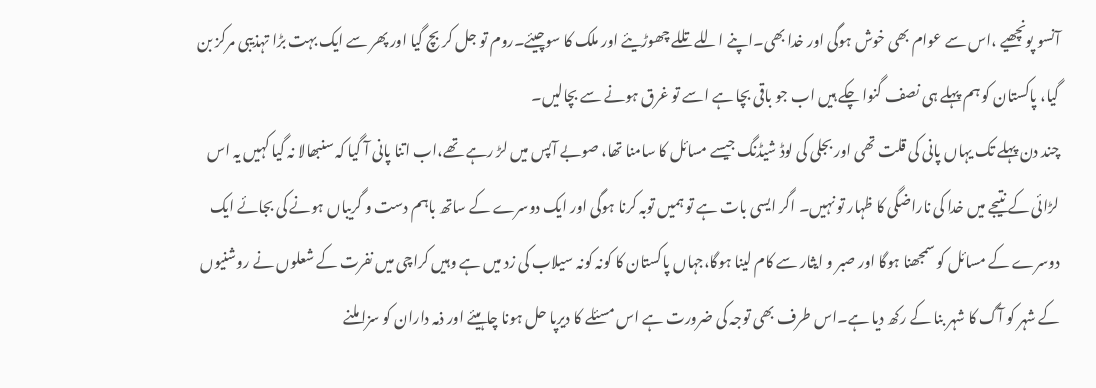آنسو پونچھیے ،اس سے عوام بھی خوش ہوگی اور خدا بھی۔اپنے اللے تللے چھوڑیئے اور ملک کا سوچیئے۔روم تو جل کر بچ گیا اور پھر سے ایک بہت بڑا تہذیبی مرکز بن گیا، پاکستان کو ہم پہلے ہی نصف گنوا چکے ہیں اب جو باقی بچا ہے اسے تو غرق ہونے سے بچالیں۔
چند دن پہلے تک یہاں پانی کی قلت تھی اور بجلی کی لوڈ شیڈنگ جیسے مسائل کا سامنا تھا، صوبے آپس میں لڑ رہے تھے،اب اتنا پانی آ گیا کہ سنبھالا نہ گیا کہیں یہ اس لڑائی کے نتیجے میں خدا کی ناراضگی کا ظہار تو نہیں۔ اگر ایسی بات ہے تو ہمیں توبہ کرنا ہوگی اور ایک دوسرے کے ساتھ باہم دست و گریباں ہونے کی بجائے ایک دوسرے کے مسائل کو سمجھنا ہوگا اور صبر و ایثار سے کام لینا ہوگا،جہاں پاکستان کا کونہ کونہ سیلاب کی زد میں ہے وہیں کراچی میں نفرت کے شعلوں نے روشنیوں کے شہر کو آگ کا شہر بنا کے رکھ دیا ہے۔اس طرف بھی توجہ کی ضرورت ہے اس مسئلے کا دیرپا حل ہونا چاہیئے اور ذمہ داران کو سزا ملنے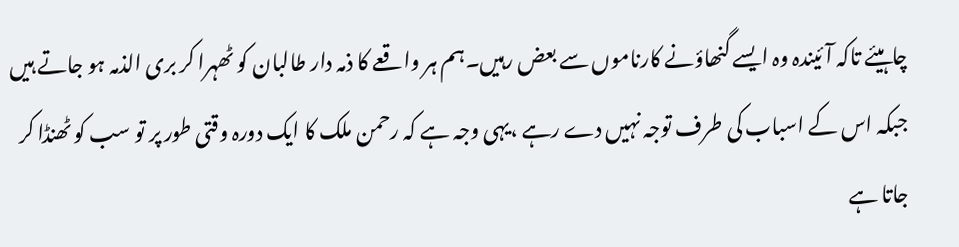چاہیئے تاکہ آئیندہ وہ ایسے گنھاؤنے کارناموں سے بعض رہیں۔ہم ہر واقعے کا ذمہ دار طالبان کو ٹھہرا کر بری الذمہ ہو جاتے ہیں جبکہ اس کے اسباب کی طرف توجہ نہیں دے رہے ،یہی وجہ ہے کہ رحمن ملک کا ایک دورہ وقتی طور پر تو سب کو ٹھنڈا کر جاتا ہے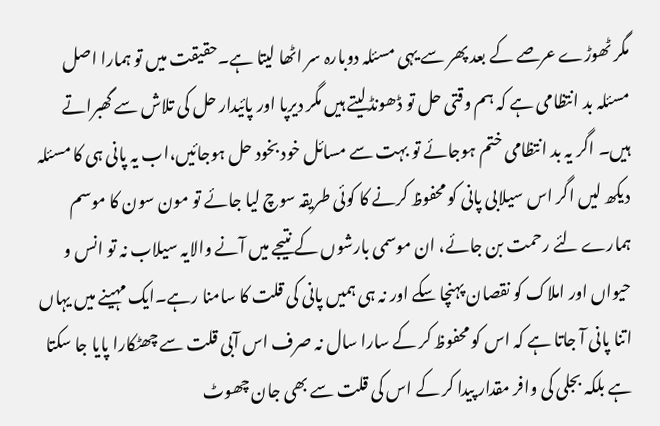مگر ٹھوڑے عرصے کے بعد پھر سے یہی مسئلہ دوبارہ سر اٹھا لیتا ہے۔حقیقت میں تو ہمارا اصل مسئلہ بد انتظامی ہے کہ ہم وقتی حل تو ڈھونڈلیتے ہیں مگر دیرپا اور پائیدار حل کی تلاش سے گھبراتے ہیں۔ اگر یہ بد انتظامی ختم ہوجائے تو بہت سے مسائل خود بخود حل ہوجائیں،اب یہ پانی ہی کا مسئلہ دیکھ لیں اگر اس سیلابی پانی کو محفوظ کرنے کا کوئی طریقہ سوچ لیا جائے تو مون سون کا موسم ہمارے لئے رحمت بن جائے، ان موسمی بارشوں کے نتیجے میں آنے والایہ سیلاب نہ تو انس و حیواں اور املاک کو نقصان پہنچا سکے اور نہ ہی ہمیں پانی کی قلت کا سامنا رہے۔ایک مہینے میں یہاں اتنا پانی آ جاتا ہے کہ اس کو محفوظ کر کے سارا سال نہ صرف اس آبی قلت سے چھٹکارا پایا جا سکتا ہے بلکہ بجلی کی وافر مقدار پیدا کر کے اس کی قلت سے بھی جان چھوٹ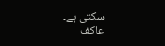سکتی ہے۔
عاکف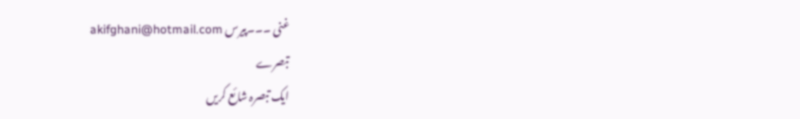غنی ۔۔۔پیرس akifghani@hotmail.com
تبصرے
ایک تبصرہ شائع کریں